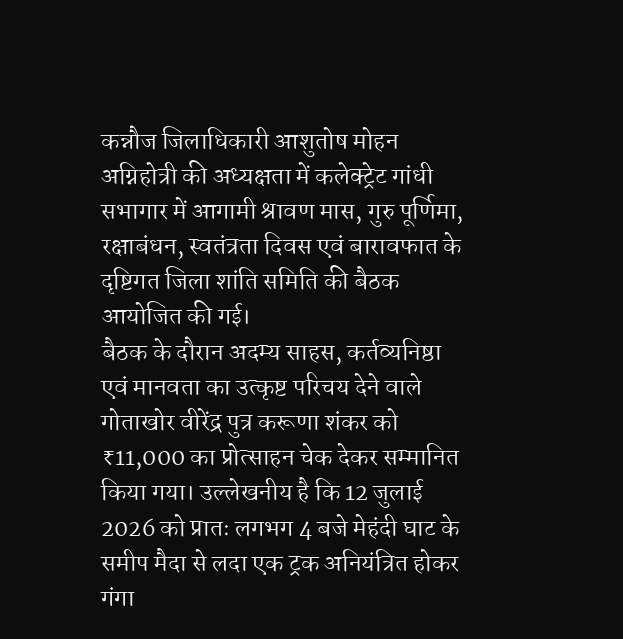कन्नौज जिलाधिकारी आशुतोष मोहन अग्निहोत्री की अध्यक्षता में कलेक्ट्रेट गांधी सभागार में आगामी श्रावण मास, गुरु पूर्णिमा, रक्षाबंधन, स्वतंत्रता दिवस एवं बारावफात के दृष्टिगत जिला शांति समिति की बैठक आयोजित की गई।
बैठक के दौरान अदम्य साहस, कर्तव्यनिष्ठा एवं मानवता का उत्कृष्ट परिचय देने वाले गोताखोर वीरेंद्र पुत्र करूणा शंकर को ₹11,000 का प्रोत्साहन चेक देकर सम्मानित किया गया। उल्लेखनीय है कि 12 जुलाई 2026 को प्रातः लगभग 4 बजे मेहंदी घाट के समीप मैदा से लदा एक ट्रक अनियंत्रित होकर गंगा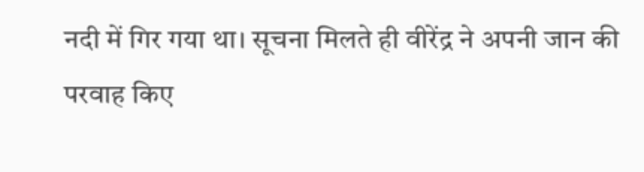नदी में गिर गया था। सूचना मिलते ही वीरेंद्र ने अपनी जान की परवाह किए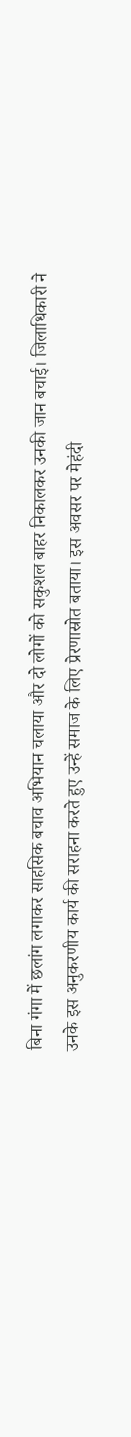बिना गंगा में छलांग लगाकर साहसिक बचाव अभियान चलाया और दो लोगों को सकुशल बाहर निकालकर उनकी जान बचाई। जिलाधिकारी ने उनके इस अनुकरणीय कार्य की सराहना करते हुए उन्हें समाज के लिए प्रेरणास्रोत बताया। इस अवसर पर मेहंदी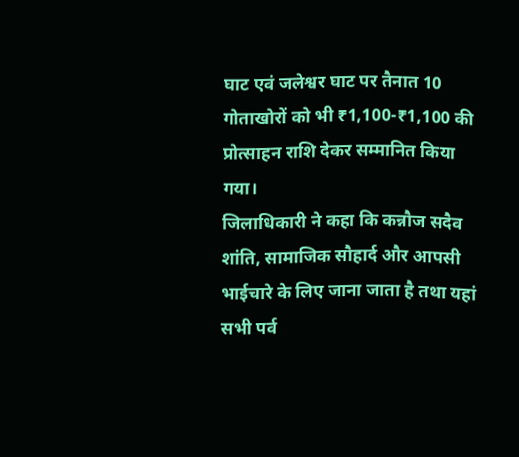घाट एवं जलेश्वर घाट पर तैनात 10 गोताखोरों को भी ₹1,100-₹1,100 की प्रोत्साहन राशि देकर सम्मानित किया गया।
जिलाधिकारी ने कहा कि कन्नौज सदैव शांति, सामाजिक सौहार्द और आपसी भाईचारे के लिए जाना जाता है तथा यहां सभी पर्व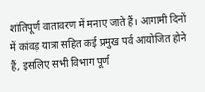शांतिपूर्ण वातावरण में मनाए जाते हैं। आगामी दिनों में कांवड़ यात्रा सहित कई प्रमुख पर्व आयोजित होने हैं, इसलिए सभी विभाग पूर्ण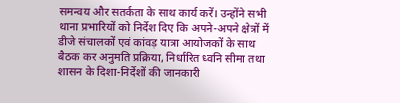समन्वय और सतर्कता के साथ कार्य करें। उन्होंने सभी थाना प्रभारियों को निर्देश दिए कि अपने-अपने क्षेत्रों में डीजे संचालकों एवं कांवड़ यात्रा आयोजकों के साथ बैठक कर अनुमति प्रक्रिया, निर्धारित ध्वनि सीमा तथा शासन के दिशा-निर्देशों की जानकारी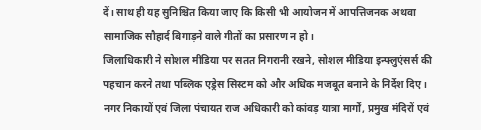दें। साथ ही यह सुनिश्चित किया जाए कि किसी भी आयोजन में आपत्तिजनक अथवा सामाजिक सौहार्द बिगाड़ने वाले गीतों का प्रसारण न हो।
जिलाधिकारी ने सोशल मीडिया पर सतत निगरानी रखने, सोशल मीडिया इन्फ्लुएंसर्स की पहचान करने तथा पब्लिक एड्रेस सिस्टम को और अधिक मजबूत बनाने के निर्देश दिए। नगर निकायों एवं जिला पंचायत राज अधिकारी को कांवड़ यात्रा मार्गों, प्रमुख मंदिरों एवं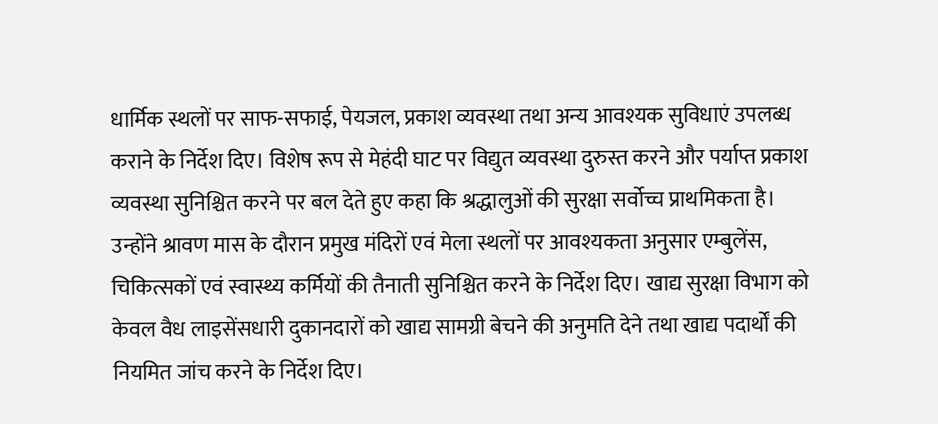धार्मिक स्थलों पर साफ-सफाई, पेयजल, प्रकाश व्यवस्था तथा अन्य आवश्यक सुविधाएं उपलब्ध कराने के निर्देश दिए। विशेष रूप से मेहंदी घाट पर विद्युत व्यवस्था दुरुस्त करने और पर्याप्त प्रकाश व्यवस्था सुनिश्चित करने पर बल देते हुए कहा कि श्रद्धालुओं की सुरक्षा सर्वोच्च प्राथमिकता है।
उन्होंने श्रावण मास के दौरान प्रमुख मंदिरों एवं मेला स्थलों पर आवश्यकता अनुसार एम्बुलेंस, चिकित्सकों एवं स्वास्थ्य कर्मियों की तैनाती सुनिश्चित करने के निर्देश दिए। खाद्य सुरक्षा विभाग को केवल वैध लाइसेंसधारी दुकानदारों को खाद्य सामग्री बेचने की अनुमति देने तथा खाद्य पदार्थों की नियमित जांच करने के निर्देश दिए।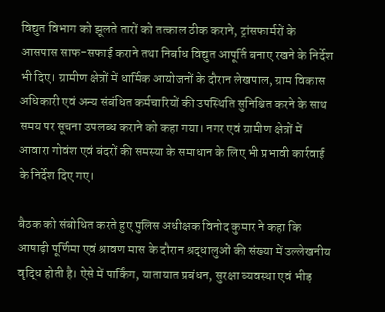विद्युत विभाग को झूलते तारों को तत्काल ठीक कराने, ट्रांसफार्मरों के आसपास साफ-सफाई कराने तथा निर्बाध विद्युत आपूर्ति बनाए रखने के निर्देश भी दिए। ग्रामीण क्षेत्रों में धार्मिक आयोजनों के दौरान लेखपाल, ग्राम विकास अधिकारी एवं अन्य संबंधित कर्मचारियों की उपस्थिति सुनिश्चित करने के साथ समय पर सूचना उपलब्ध कराने को कहा गया। नगर एवं ग्रामीण क्षेत्रों में आवारा गोवंश एवं बंदरों की समस्या के समाधान के लिए भी प्रभावी कार्रवाई के निर्देश दिए गए।

बैठक को संबोधित करते हुए पुलिस अधीक्षक विनोद कुमार ने कहा कि आषाढ़ी पूर्णिमा एवं श्रावण मास के दौरान श्रद्धालुओं की संख्या में उल्लेखनीय वृद्धि होती है। ऐसे में पार्किंग, यातायात प्रबंधन, सुरक्षा व्यवस्था एवं भीड़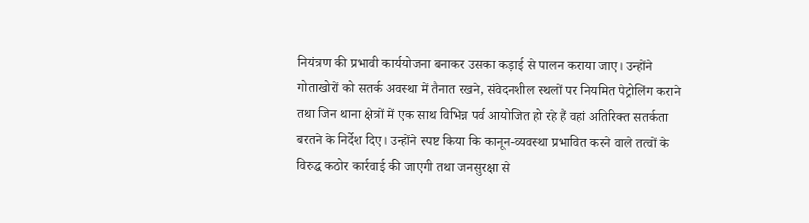नियंत्रण की प्रभावी कार्ययोजना बनाकर उसका कड़ाई से पालन कराया जाए। उन्होंने गोताखोरों को सतर्क अवस्था में तैनात रखने, संवेदनशील स्थलों पर नियमित पेट्रोलिंग कराने तथा जिन थाना क्षेत्रों में एक साथ विभिन्न पर्व आयोजित हो रहे हैं वहां अतिरिक्त सतर्कता बरतने के निर्देश दिए। उन्होंने स्पष्ट किया कि कानून-व्यवस्था प्रभावित करने वाले तत्वों के विरुद्ध कठोर कार्रवाई की जाएगी तथा जनसुरक्षा से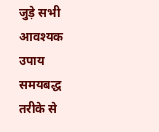जुड़े सभी आवश्यक उपाय समयबद्ध तरीके से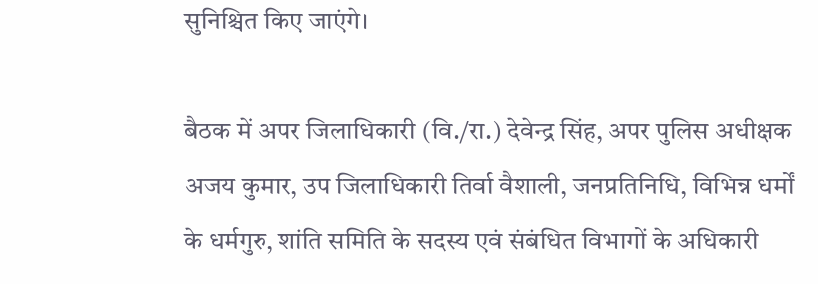सुनिश्चित किए जाएंगे।

बैठक में अपर जिलाधिकारी (वि./रा.) देवेन्द्र सिंह, अपर पुलिस अधीक्षक अजय कुमार, उप जिलाधिकारी तिर्वा वैशाली, जनप्रतिनिधि, विभिन्न धर्मों के धर्मगुरु, शांति समिति के सदस्य एवं संबंधित विभागों के अधिकारी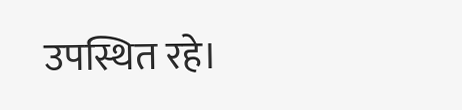उपस्थित रहे।